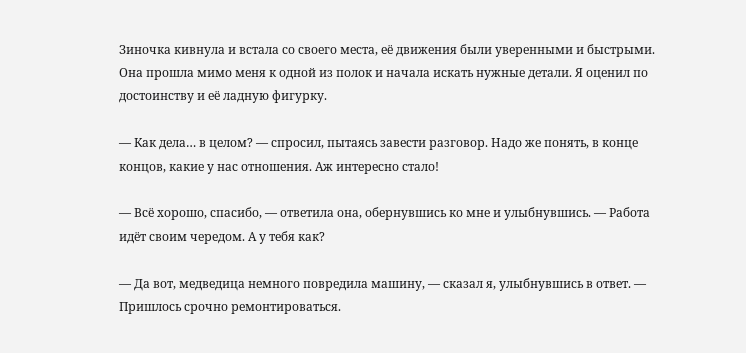Зиночка кивнула и встала со своего места, её движения были уверенными и быстрыми. Она прошла мимо меня к одной из полок и начала искать нужные детали. Я оценил по достоинству и её ладную фигурку.

— Как дела… в целом? — спросил, пытаясь завести разговор. Надо же понять, в конце концов, какие у нас отношения. Аж интересно стало!

— Всё хорошо, спасибо, — ответила она, обернувшись ко мне и улыбнувшись. — Работа идёт своим чередом. А у тебя как?

— Да вот, медведица немного повредила машину, — сказал я, улыбнувшись в ответ. — Пришлось срочно ремонтироваться.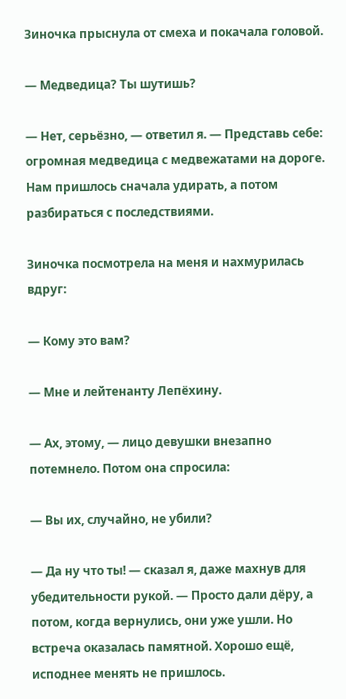Зиночка прыснула от смеха и покачала головой.

— Медведица? Ты шутишь?

— Нет, серьёзно, — ответил я. — Представь себе: огромная медведица с медвежатами на дороге. Нам пришлось сначала удирать, а потом разбираться с последствиями.

Зиночка посмотрела на меня и нахмурилась вдруг:

— Кому это вам?

— Мне и лейтенанту Лепёхину.

— Ах, этому, — лицо девушки внезапно потемнело. Потом она спросила:

— Вы их, случайно, не убили?

— Да ну что ты! — сказал я, даже махнув для убедительности рукой. — Просто дали дёру, а потом, когда вернулись, они уже ушли. Но встреча оказалась памятной. Хорошо ещё, исподнее менять не пришлось.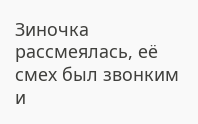Зиночка рассмеялась, её смех был звонким и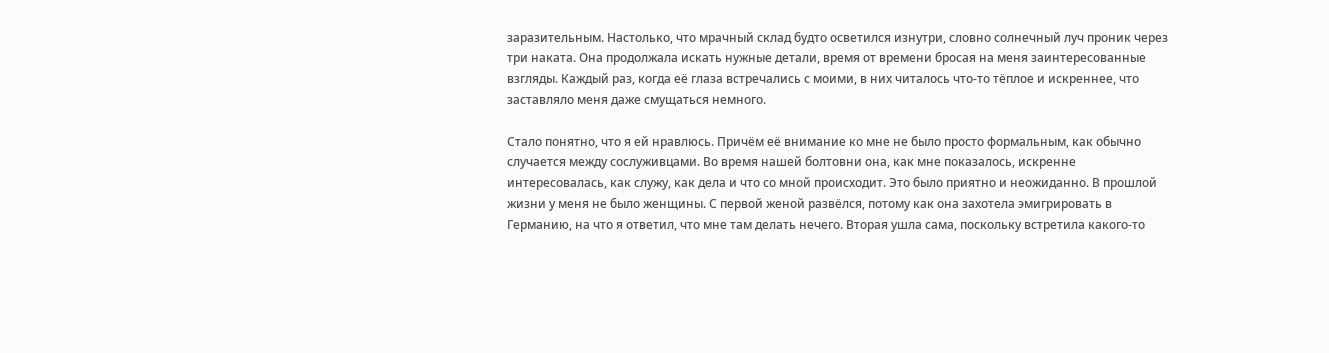заразительным. Настолько, что мрачный склад будто осветился изнутри, словно солнечный луч проник через три наката. Она продолжала искать нужные детали, время от времени бросая на меня заинтересованные взгляды. Каждый раз, когда её глаза встречались с моими, в них читалось что-то тёплое и искреннее, что заставляло меня даже смущаться немного.

Стало понятно, что я ей нравлюсь. Причём её внимание ко мне не было просто формальным, как обычно случается между сослуживцами. Во время нашей болтовни она, как мне показалось, искренне интересовалась, как служу, как дела и что со мной происходит. Это было приятно и неожиданно. В прошлой жизни у меня не было женщины. С первой женой развёлся, потому как она захотела эмигрировать в Германию, на что я ответил, что мне там делать нечего. Вторая ушла сама, поскольку встретила какого-то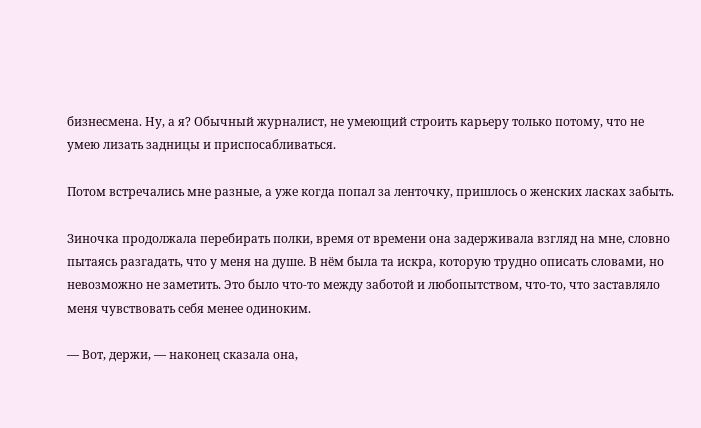бизнесмена. Ну, а я? Обычный журналист, не умеющий строить карьеру только потому, что не умею лизать задницы и приспосабливаться.

Потом встречались мне разные, а уже когда попал за ленточку, пришлось о женских ласках забыть.

Зиночка продолжала перебирать полки, время от времени она задерживала взгляд на мне, словно пытаясь разгадать, что у меня на душе. В нём была та искра, которую трудно описать словами, но невозможно не заметить. Это было что-то между заботой и любопытством, что-то, что заставляло меня чувствовать себя менее одиноким.

— Вот, держи, — наконец сказала она,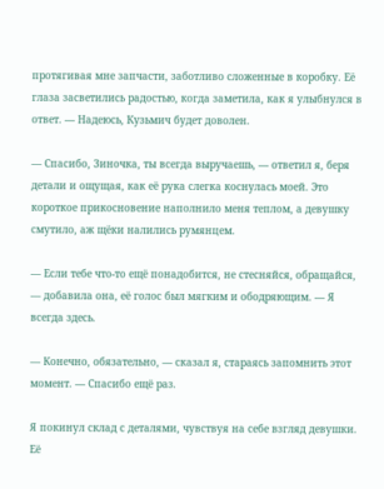протягивая мне запчасти, заботливо сложенные в коробку. Её глаза засветились радостью, когда заметила, как я улыбнулся в ответ. — Надеюсь, Кузьмич будет доволен.

— Спасибо, Зиночка, ты всегда выручаешь, — ответил я, беря детали и ощущая, как её рука слегка коснулась моей. Это короткое прикосновение наполнило меня теплом, а девушку смутило, аж щёки налились румянцем.

— Если тебе что-то ещё понадобится, не стесняйся, обращайся, — добавила она, её голос был мягким и ободряющим. — Я всегда здесь.

— Конечно, обязательно, — сказал я, стараясь запомнить этот момент. — Спасибо ещё раз.

Я покинул склад с деталями, чувствуя на себе взгляд девушки. Её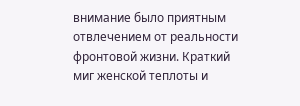внимание было приятным отвлечением от реальности фронтовой жизни. Краткий миг женской теплоты и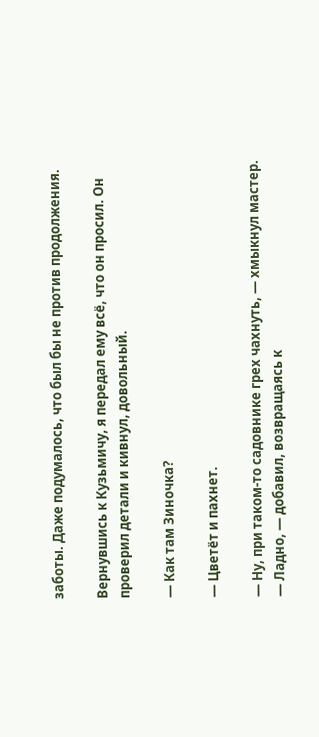заботы. Даже подумалось, что был бы не против продолжения.

Вернувшись к Кузьмичу, я передал ему всё, что он просил. Он проверил детали и кивнул, довольный.

— Как там Зиночка?

— Цветёт и пахнет.

— Ну, при таком-то садовнике грех чахнуть, — хмыкнул мастер. — Ладно, — добавил, возвращаясь к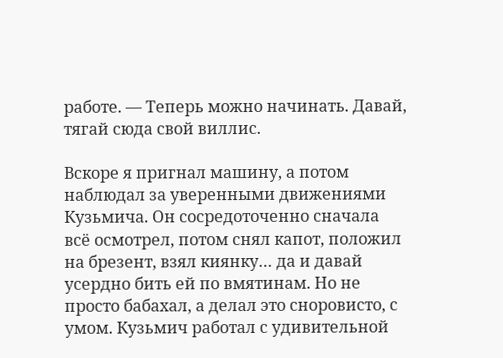работе. — Теперь можно начинать. Давай, тягай сюда свой виллис.

Вскоре я пригнал машину, а потом наблюдал за уверенными движениями Кузьмича. Он сосредоточенно сначала всё осмотрел, потом снял капот, положил на брезент, взял киянку… да и давай усердно бить ей по вмятинам. Но не просто бабахал, а делал это сноровисто, с умом. Кузьмич работал с удивительной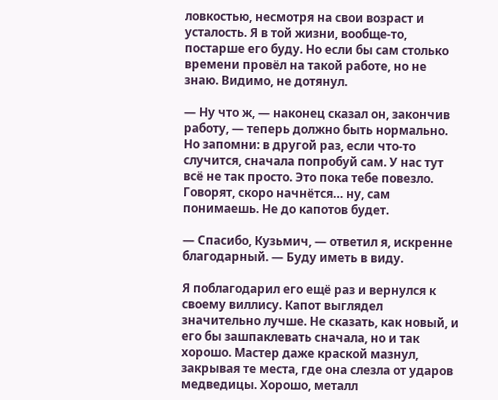ловкостью, несмотря на свои возраст и усталость. Я в той жизни, вообще-то, постарше его буду. Но если бы сам столько времени провёл на такой работе, но не знаю. Видимо, не дотянул.

— Ну что ж, — наконец сказал он, закончив работу, — теперь должно быть нормально. Но запомни: в другой раз, если что-то случится, сначала попробуй сам. У нас тут всё не так просто. Это пока тебе повезло. Говорят, скоро начнётся… ну, сам понимаешь. Не до капотов будет.

— Спасибо, Кузьмич, — ответил я, искренне благодарный. — Буду иметь в виду.

Я поблагодарил его ещё раз и вернулся к своему виллису. Капот выглядел значительно лучше. Не сказать, как новый, и его бы зашпаклевать сначала, но и так хорошо. Мастер даже краской мазнул, закрывая те места, где она слезла от ударов медведицы. Хорошо, металл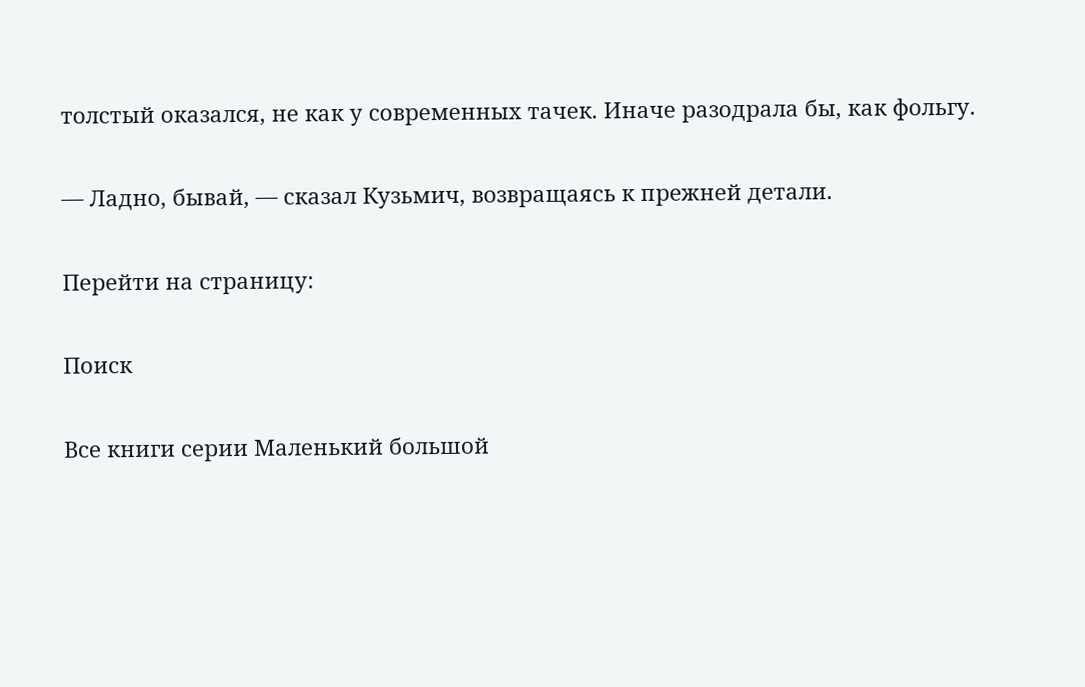толстый оказался, не как у современных тачек. Иначе разодрала бы, как фольгу.

— Ладно, бывай, — сказал Кузьмич, возвращаясь к прежней детали.

Перейти на страницу:

Поиск

Все книги серии Маленький большой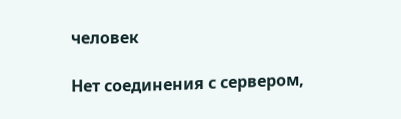человек

Нет соединения с сервером,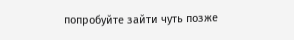попробуйте зайти чуть позже